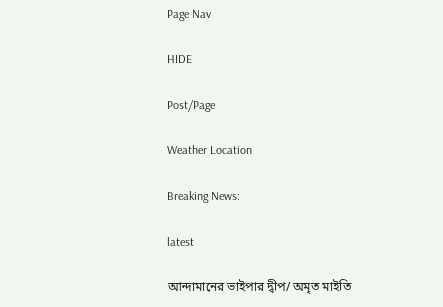Page Nav

HIDE

Post/Page

Weather Location

Breaking News:

latest

আন্দামানের ভাইপার দ্বীপ/ অমৃত মাইতি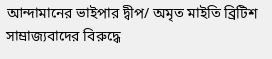আন্দামানের ভাইপার দ্বীপ/ অমৃত মাইতি ব্রিটিশ সাম্রাজ্যবাদের বিরুদ্ধে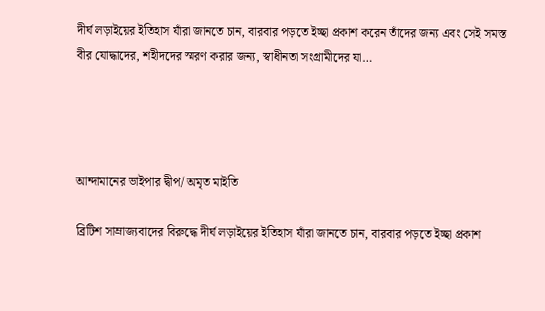দীর্ঘ লড়াইয়ের ইতিহাস যাঁরা জানতে চান, বারবার পড়তে ইচ্ছা প্রকাশ করেন তাঁদের জন্য এবং সেই সমস্ত বীর যোদ্ধাদের, শহীদদের স্মরণ করার জন্য, স্বাধীনতা সংগ্রামীদের যা…




আন্দামানের ভাইপার দ্বীপ/ অমৃত মাইতি

ব্রিটিশ সাম্রাজ্যবাদের বিরুদ্ধে দীর্ঘ লড়াইয়ের ইতিহাস যাঁরা জানতে চান, বারবার পড়তে ইচ্ছা প্রকাশ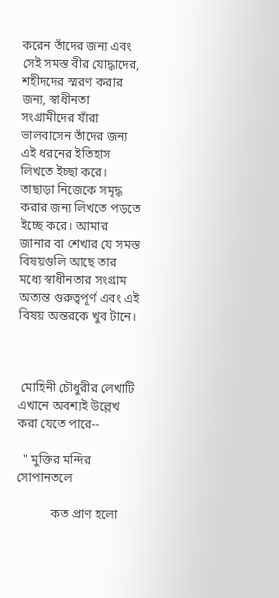করেন তাঁদের জন্য এবং সেই সমস্ত বীর যোদ্ধাদের, শহীদদের স্মরণ করার জন্য, স্বাধীনতা সংগ্রামীদের যাঁরা ভালবাসেন তাঁদের জন্য এই ধরনের ইতিহাস লিখতে ইচ্ছা করে। তাছাড়া নিজেকে সমৃদ্ধ করার জন্য লিখতে পড়তে ইচ্ছে করে। আমার জানার বা শেখার যে সমস্ত বিষয়গুলি আছে তার মধ্যে স্বাধীনতার সংগ্রাম অত্যন্ত গুরুত্বপূর্ণ এবং এই বিষয় অন্তরকে খুব টানে।



 মোহিনী চৌধুরীর লেখাটি এখানে অবশ্যই উল্লেখ করা যেতে পারে--

  " মুক্তির মন্দির সোপানতলে

           কত প্রাণ হলো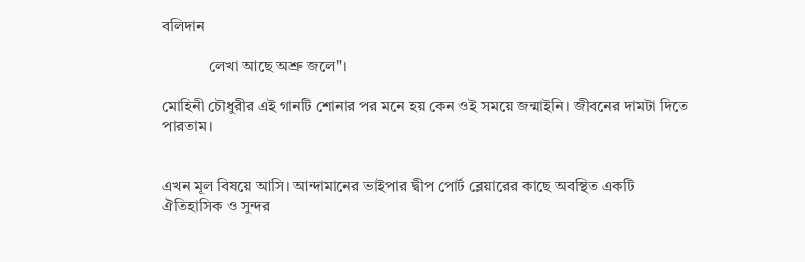বলিদান

            লেখা আছে অশ্রু জলে"।

মোহিনী চৌধুরীর এই গানটি শোনার পর মনে হয় কেন ওই সময়ে জন্মাইনি। জীবনের দামটা দিতে পারতাম।


এখন মূল বিষয়ে আসি। আন্দামানের ভাইপার দ্বীপ পোর্ট ব্লেয়ারের কাছে অবস্থিত একটি ঐতিহাসিক ও সুন্দর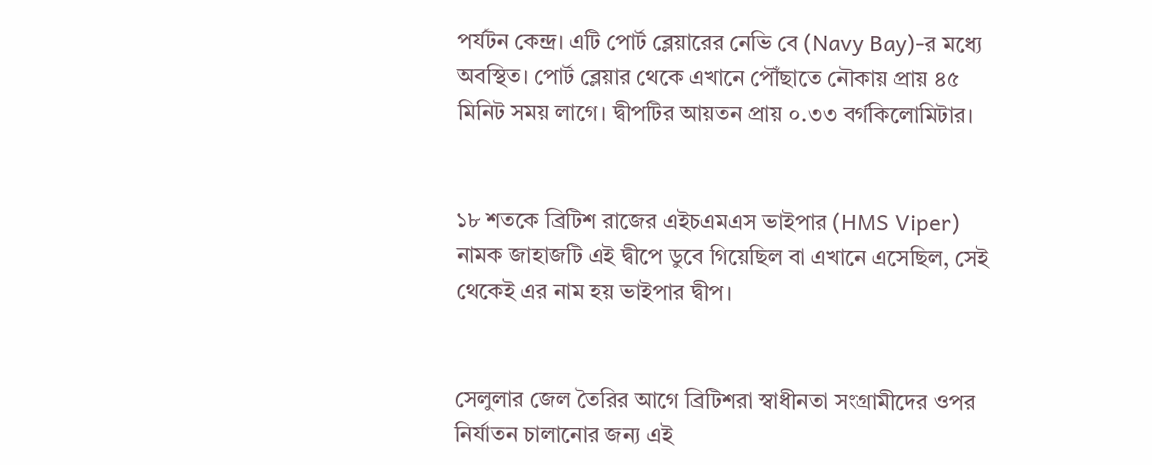পর্যটন কেন্দ্র। এটি পোর্ট ব্লেয়ারের নেভি বে (Navy Bay)-র মধ্যে অবস্থিত। পোর্ট ব্লেয়ার থেকে এখানে পৌঁছাতে নৌকায় প্রায় ৪৫ মিনিট সময় লাগে। দ্বীপটির আয়তন প্রায় ০.৩৩ বর্গকিলোমিটার।


১৮ শতকে ব্রিটিশ রাজের এইচএমএস ভাইপার (HMS Viper) নামক জাহাজটি এই দ্বীপে ডুবে গিয়েছিল বা এখানে এসেছিল, সেই থেকেই এর নাম হয় ভাইপার দ্বীপ।


সেলুলার জেল তৈরির আগে ব্রিটিশরা স্বাধীনতা সংগ্রামীদের ওপর নির্যাতন চালানোর জন্য এই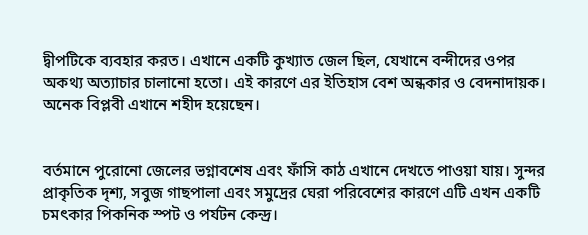দ্বীপটিকে ব্যবহার করত। এখানে একটি কুখ্যাত জেল ছিল, যেখানে বন্দীদের ওপর অকথ্য অত্যাচার চালানো হতো। এই কারণে এর ইতিহাস বেশ অন্ধকার ও বেদনাদায়ক। অনেক বিপ্লবী এখানে শহীদ হয়েছেন।


বর্তমানে পুরোনো জেলের ভগ্নাবশেষ এবং ফাঁসি কাঠ এখানে দেখতে পাওয়া যায়। সুন্দর প্রাকৃতিক দৃশ্য, সবুজ গাছপালা এবং সমুদ্রের ঘেরা পরিবেশের কারণে এটি এখন একটি চমৎকার পিকনিক স্পট ও পর্যটন কেন্দ্র।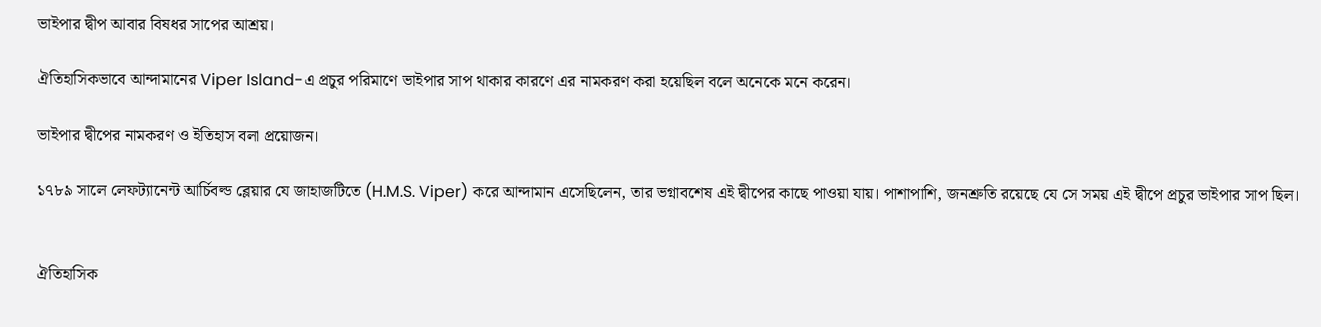ভাইপার দ্বীপ আবার বিষধর সাপের আশ্রয়।

ঐতিহাসিকভাবে আন্দামানের Viper Island-এ প্রচুর পরিমাণে ভাইপার সাপ থাকার কারণে এর নামকরণ করা হয়েছিল বলে অনেকে মনে করেন।

ভাইপার দ্বীপের নামকরণ ও ইতিহাস বলা প্রয়োজন।

১৭৮৯ সালে লেফট্যানেন্ট আর্চিবল্ড ব্লেয়ার যে জাহাজটিতে (H.M.S. Viper) করে আন্দামান এসেছিলেন, তার ভগ্নাবশেষ এই দ্বীপের কাছে পাওয়া যায়। পাশাপাশি, জনশ্রুতি রয়েছে যে সে সময় এই দ্বীপে প্রচুর ভাইপার সাপ ছিল।


ঐতিহাসিক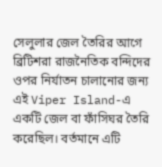সেলুলার জেল তৈরির আগে ব্রিটিশরা রাজনৈতিক বন্দিদের ওপর নির্যাতন চালানোর জন্য এই Viper Island-এ একটি জেল বা ফাঁসিঘর তৈরি করেছিল। বর্তমানে এটি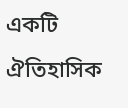একটি ঐতিহাসিক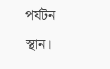পর্যটন স্থান।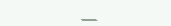___